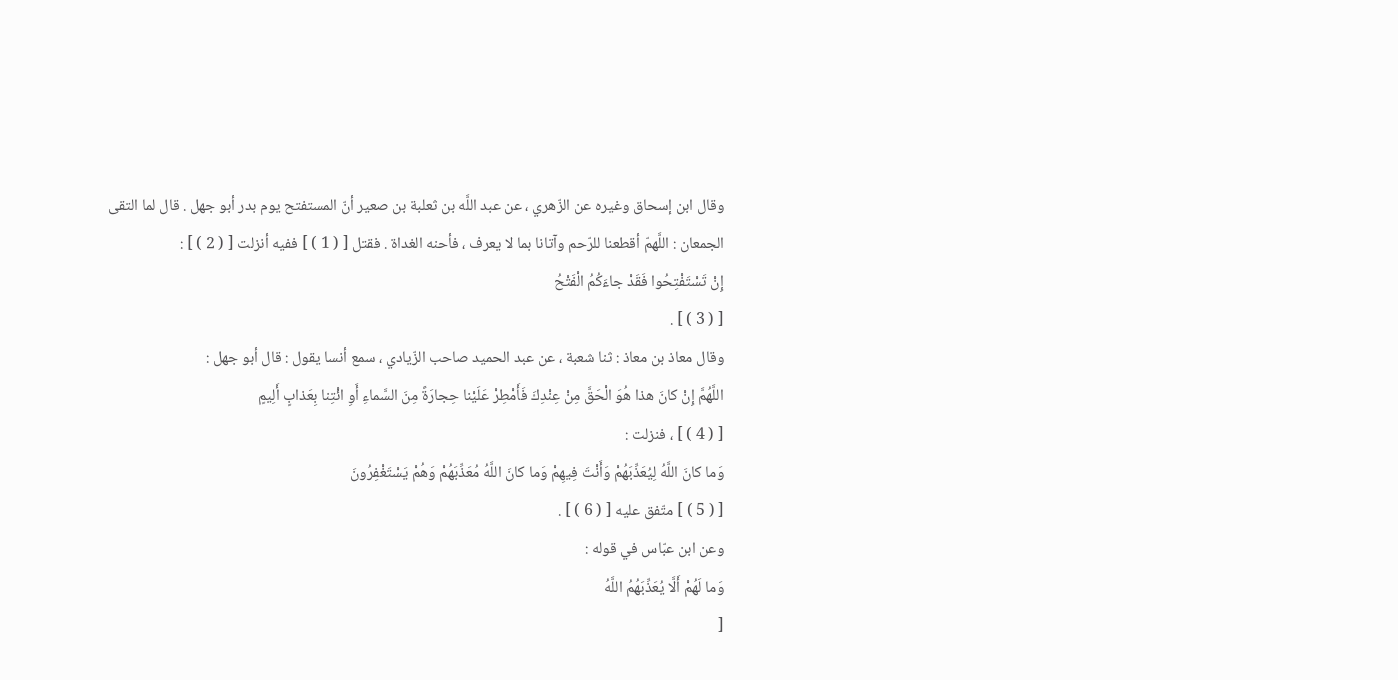وقال ابن إسحاق وغيره عن الزّهري ، عن عبد اللَّه بن ثعلبة بن صعير أنّ المستفتح يوم بدر أبو جهل . قال لما التقى الجمعان : اللَّهمّ أقطعنا للرّحم وآتانا بما لا يعرف ، فأحنه الغداة . فقتل [ ( 1 ) ] ففيه أنزلت [ ( 2 ) ] :
إِنْ تَسْتَفْتِحُوا فَقَدْ جاءَكُمُ الْفَتْحُ
[ ( 3 ) ] .
وقال معاذ بن معاذ : ثنا شعبة ، عن عبد الحميد صاحب الزّيادي ، سمع أنسا يقول : قال أبو جهل :
اللَّهُمَّ إِنْ كانَ هذا هُوَ الْحَقَّ مِنْ عِنْدِكَ فَأَمْطِرْ عَلَيْنا حِجارَةً مِنَ السَّماءِ أَوِ ائْتِنا بِعَذابٍ أَلِيمٍ
[ ( 4 ) ] ، فنزلت :
وَما كانَ اللَّهُ لِيُعَذِّبَهُمْ وَأَنْتَ فِيهِمْ وَما كانَ اللَّهُ مُعَذِّبَهُمْ وَهُمْ يَسْتَغْفِرُونَ
[ ( 5 ) ] متّفق عليه [ ( 6 ) ] .
وعن ابن عبّاس في قوله :
وَما لَهُمْ أَلَّا يُعَذِّبَهُمُ اللَّهُ
[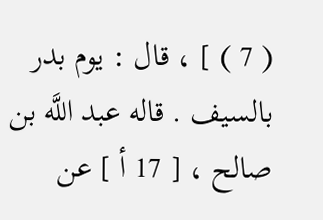( 7 ) ] ، قال : يوم بدر بالسيف . قاله عبد اللَّه بن صالح ، [ 17 أ ] عن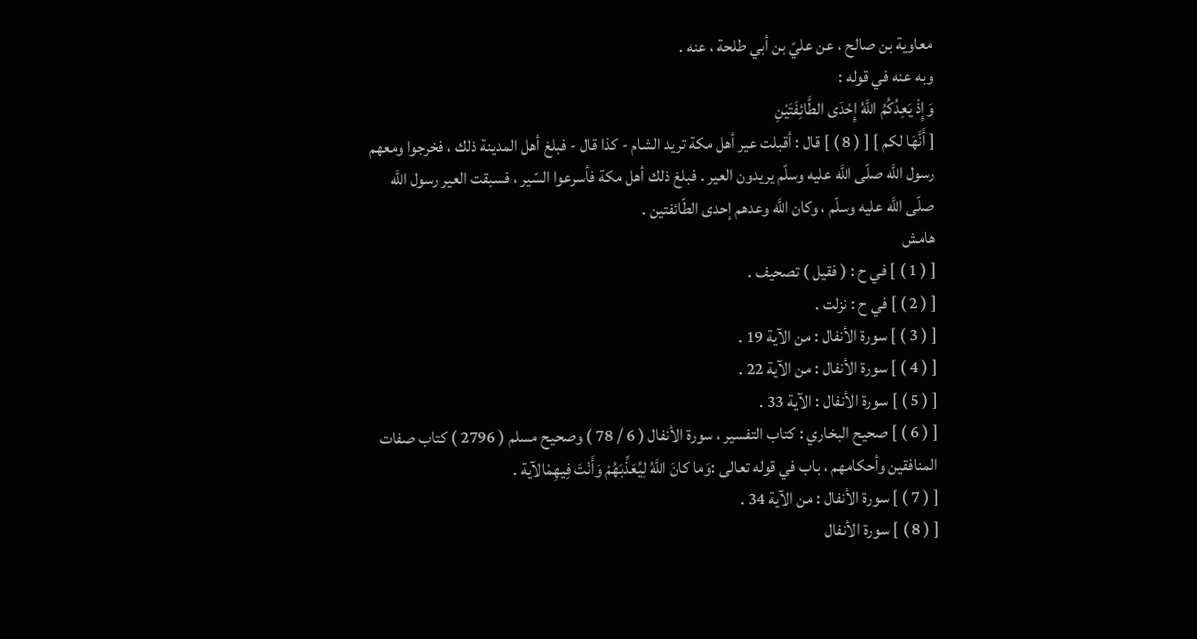معاوية بن صالح ، عن عليّ بن أبي طلحة ، عنه .
وبه عنه في قوله :
وَإِذْ يَعِدُكُمُ اللَّهُ إِحْدَى الطَّائِفَتَيْنِ
[ أَنَّهَا لكم ] [ ( 8 ) ] قال : أقبلت عير أهل مكة تريد الشام - كذا قال - فبلغ أهل المدينة ذلك ، فخرجوا ومعهم رسول اللَّه صلّى اللَّه عليه وسلّم يريدون العير . فبلغ ذلك أهل مكة فأسرعوا السّير ، فسبقت العير رسول اللَّه صلّى اللَّه عليه وسلّم ، وكان اللَّه وعدهم إحدى الطّائفتين .
هامش
[ ( 1 ) ] في ح : ( فقيل ) تصحيف .
[ ( 2 ) ] في ح : نزلت .
[ ( 3 ) ] سورة الأنفال : من الآية 19 .
[ ( 4 ) ] سورة الأنفال : من الآية 22 .
[ ( 5 ) ] سورة الأنفال : الآية 33 .
[ ( 6 ) ] صحيح البخاري : كتاب التفسير ، سورة الأنفال ( 6 / 78 ) وصحيح مسلم ( 2796 ) كتاب صفات المنافقين وأحكامهم ، باب في قوله تعالى :وَما كانَ اللَّهُ لِيُعَذِّبَهُمْ وَأَنْتَ فِيهِمْالآية .
[ ( 7 ) ] سورة الأنفال : من الآية 34 .
[ ( 8 ) ] سورة الأنفال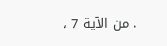. من الآية 7 ،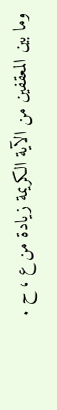وما بين المعقفين من الآية الكريمة زيادة من ع ، ح .